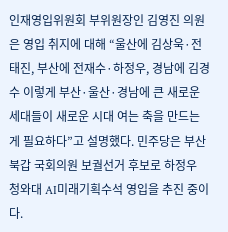인재영입위원회 부위원장인 김영진 의원은 영입 취지에 대해 “울산에 김상욱·전태진, 부산에 전재수·하정우, 경남에 김경수 이렇게 부산·울산·경남에 큰 새로운 세대들이 새로운 시대 여는 축을 만드는 게 필요하다”고 설명했다. 민주당은 부산 북갑 국회의원 보궐선거 후보로 하정우 청와대 AI미래기획수석 영입을 추진 중이다.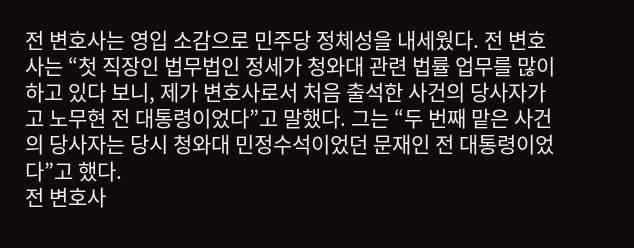전 변호사는 영입 소감으로 민주당 정체성을 내세웠다. 전 변호사는 “첫 직장인 법무법인 정세가 청와대 관련 법률 업무를 많이 하고 있다 보니, 제가 변호사로서 처음 출석한 사건의 당사자가 고 노무현 전 대통령이었다”고 말했다. 그는 “두 번째 맡은 사건의 당사자는 당시 청와대 민정수석이었던 문재인 전 대통령이었다”고 했다.
전 변호사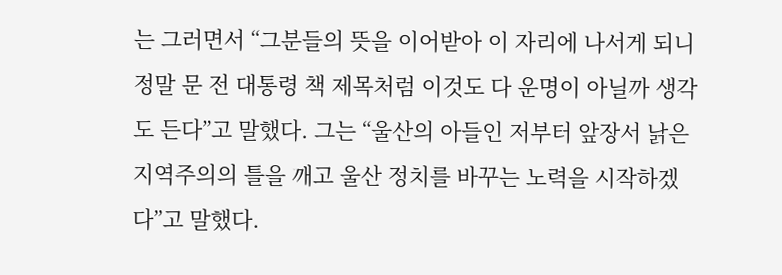는 그러면서 “그분들의 뜻을 이어받아 이 자리에 나서게 되니 정말 문 전 대통령 책 제목처럼 이것도 다 운명이 아닐까 생각도 든다”고 말했다. 그는 “울산의 아들인 저부터 앞장서 낡은 지역주의의 틀을 깨고 울산 정치를 바꾸는 노력을 시작하겠다”고 말했다.